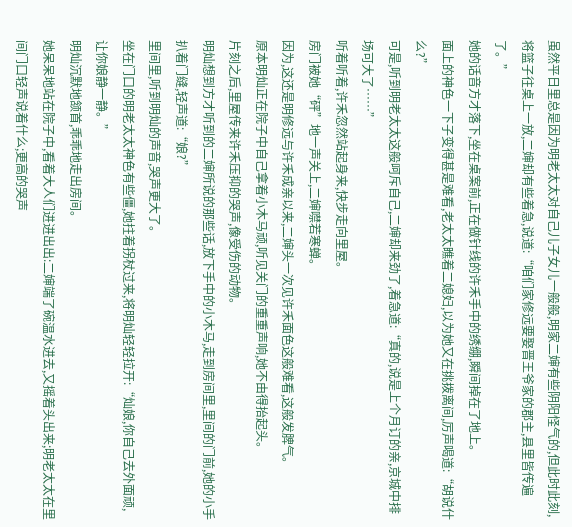虽然平日里总是因为明老太太对自己儿子女儿一般般,明家二婶有些阴阳怪气的,但此时此刻,将篮子往桌上一放,二婶却有些着急,说道:“咱们家修远要娶晋王爷家的郡主,县里皆传遍了。”
她的话音方才落下,坐在桌案前,正在做针线的许禾手中的绣绷,瞬间掉在了地上。
面上的神色一下子变得甚是难看,老太太瞧着二媳妇,以为她又在挑拨离间,厉声喝道:“胡说什么?”
可是,听到明老太太这般呵斥自己,二婶却来劲了,着急道:“真的,说是上个月订的亲,京城中排场可大了……”
听着听着,许禾忽然站起身来,快步走向里屋。
房门被她“砰”地一声关上,二婶噤若寒蝉。
因为,这还是明修远与许禾成亲以来,二婶头一次见许禾面色这般难看,这般发脾气。
原本明灿正在院子中自己拿着小木马顽,听见关门的重重声响,她不由得抬起头。
片刻之后,里屋传来许禾压抑的哭声,像受伤的动物。
明灿想到方才听到的二婶所说的那些话,放下手中的小木马,走到房间里,里间的门前,她的小手扒着门缝,轻声道:“娘?”
里间里,听到明灿的声音,哭声更大了。
坐在门口的明老太太神色有些僵,她拄着拐杖过来,将明灿轻轻拉开:“灿娘,你自己去外面顽,让你娘静一静。”
明灿沉默地颔首,乖乖地走出房间。
她呆呆地站在院子中,看着大人们进进出出:二婶端了碗温水进去,又摇着头出来;明老太太在里间门口轻声说着什么;更高的哭声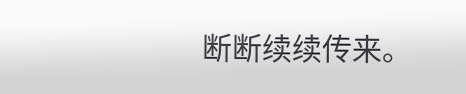断断续续传来。